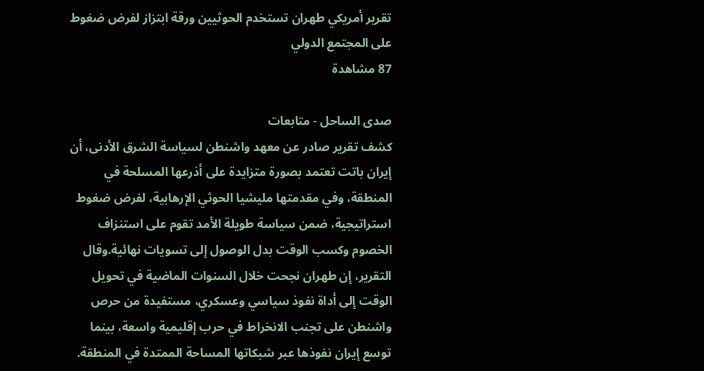تقرير أمريكي طهران تستخدم الحوثيين ورقة ابتزاز لفرض ضغوط على المجتمع الدولي
87 مشاهدة

صدى الساحل - متابعات
كشف تقرير صادر عن معهد واشنطن لسياسة الشرق الأدنى، أن إيران باتت تعتمد بصورة متزايدة على أذرعها المسلحة في المنطقة، وفي مقدمتها مليشيا الحوثي الإرهابية، لفرض ضغوط استراتيجية، ضمن سياسة طويلة الأمد تقوم على استنزاف الخصوم وكسب الوقت بدل الوصول إلى تسويات نهائية.وقال التقرير، إن طهران نجحت خلال السنوات الماضية في تحويل الوقت إلى أداة نفوذ سياسي وعسكري، مستفيدة من حرص واشنطن على تجنب الانخراط في حرب إقليمية واسعة، بينما توسع إيران نفوذها عبر شبكاتها المساحة الممتدة في المنطقة.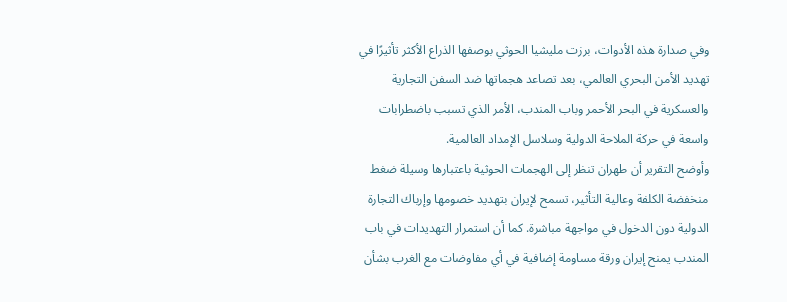وفي صدارة هذه الأدوات، برزت مليشيا الحوثي بوصفها الذراع الأكثر تأثيرًا في تهديد الأمن البحري العالمي، بعد تصاعد هجماتها ضد السفن التجارية والعسكرية في البحر الأحمر وباب المندب، الأمر الذي تسبب باضطرابات واسعة في حركة الملاحة الدولية وسلاسل الإمداد العالمية.
وأوضح التقرير أن طهران تنظر إلى الهجمات الحوثية باعتبارها وسيلة ضغط منخفضة الكلفة وعالية التأثير، تسمح لإيران بتهديد خصومها وإرباك التجارة الدولية دون الدخول في مواجهة مباشرة. كما أن استمرار التهديدات في باب المندب يمنح إيران ورقة مساومة إضافية في أي مفاوضات مع الغرب بشأن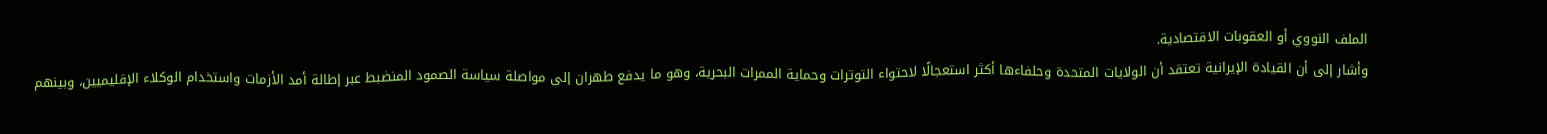الملف النووي أو العقوبات الاقتصادية.
وأشار إلى أن القيادة الإيرانية تعتقد أن الولايات المتحدة وحلفاءها أكثر استعجالًا لاحتواء التوترات وحماية الممرات البحرية، وهو ما يدفع طهران إلى مواصلة سياسة الصمود المنضبط عبر إطالة أمد الأزمات واستخدام الوكلاء الإقليميين، وبينهم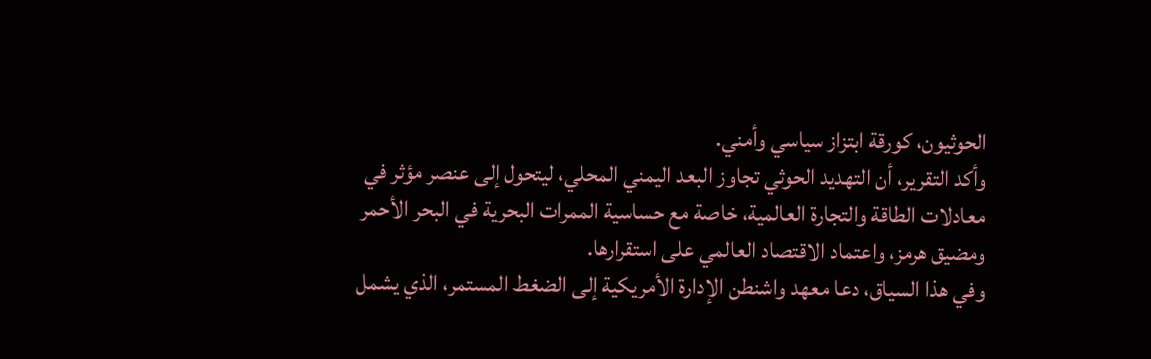الحوثيون، كورقة ابتزاز سياسي وأمني.
وأكد التقرير، أن التهديد الحوثي تجاوز البعد اليمني المحلي، ليتحول إلى عنصر مؤثر في معادلات الطاقة والتجارة العالمية، خاصة مع حساسية الممرات البحرية في البحر الأحمر ومضيق هرمز، واعتماد الاقتصاد العالمي على استقرارها.
وفي هذا السياق، دعا معهد واشنطن الإدارة الأمريكية إلى الضغط المستمر، الذي يشمل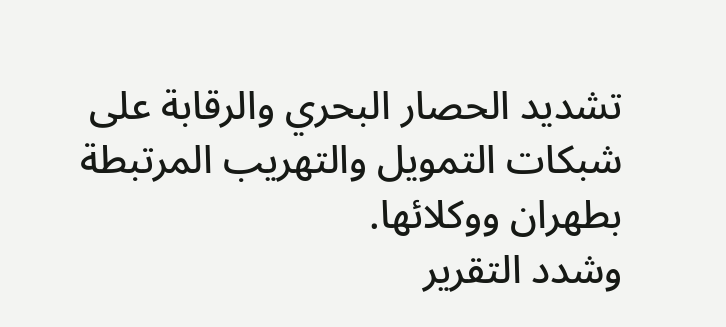تشديد الحصار البحري والرقابة على شبكات التمويل والتهريب المرتبطة بطهران ووكلائها.
وشدد التقرير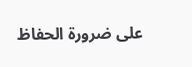على ضرورة الحفاظ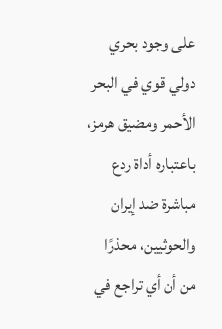على وجود بحري دولي قوي في البحر الأحمر ومضيق هرمز، باعتباره أداة ردع مباشرة ضد إيران والحوثيين، محذرًا من أن أي تراجع في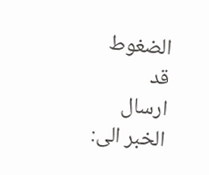الضغوط قد
ارسال الخبر الى: